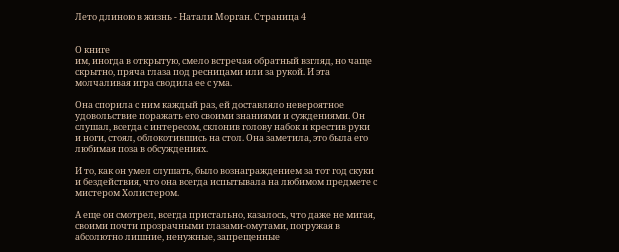Лето длиною в жизнь - Натали Морган. Страница 4


О книге
им, иногда в открытую, смело встречая обратный взгляд, но чаще скрытно, пряча глаза под ресницами или за рукой. И эта молчаливая игра сводила ее с ума.

Она спорила с ним каждый раз, ей доставляло невероятное удовольствие поражать его своими знаниями и суждениями. Он слушал, всегда с интересом, склонив голову набок и крестив руки и ноги, стоял, облокотившись на стол. Она заметила, это была его любимая поза в обсуждениях.

И то, как он умел слушать, было вознаграждением за тот год скуки и бездействия, что она всегда испытывала на любимом предмете с мистером Холистером.

А еще он смотрел, всегда пристально, казалось, что даже не мигая, своими почти прозрачными глазами-омутами, погружая в абсолютно лишние, ненужные, запрещенные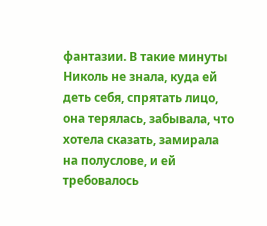фантазии. В такие минуты Николь не знала, куда ей деть себя, спрятать лицо, она терялась, забывала, что хотела сказать, замирала на полуслове, и ей требовалось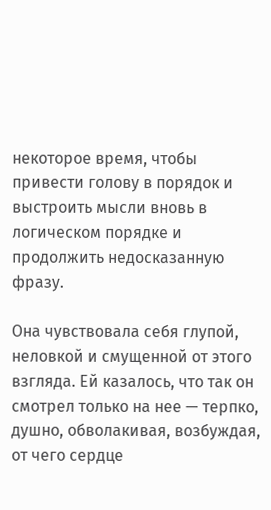некоторое время, чтобы привести голову в порядок и выстроить мысли вновь в логическом порядке и продолжить недосказанную фразу.

Она чувствовала себя глупой, неловкой и смущенной от этого взгляда. Ей казалось, что так он смотрел только на нее — терпко, душно, обволакивая, возбуждая, от чего сердце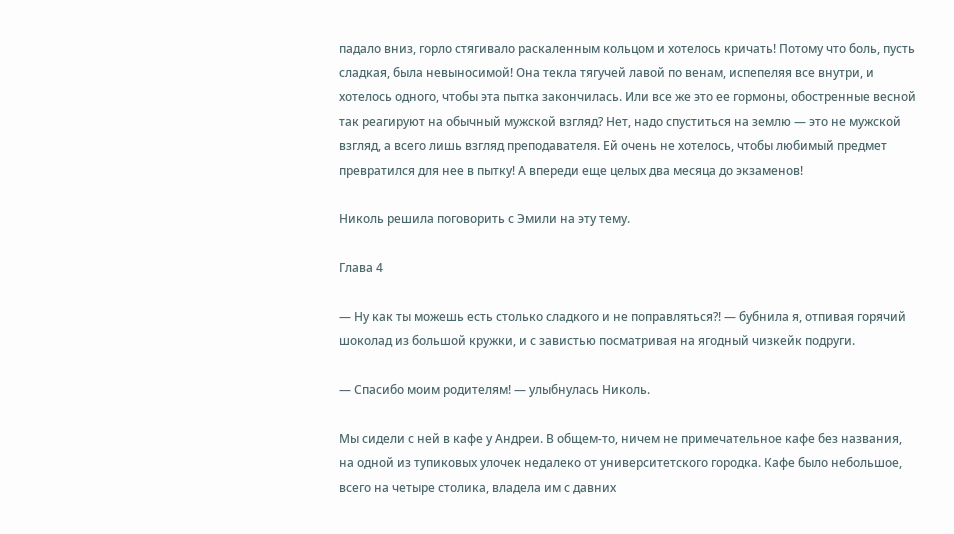падало вниз, горло стягивало раскаленным кольцом и хотелось кричать! Потому что боль, пусть сладкая, была невыносимой! Она текла тягучей лавой по венам, испепеляя все внутри, и хотелось одного, чтобы эта пытка закончилась. Или все же это ее гормоны, обостренные весной так реагируют на обычный мужской взгляд? Нет, надо спуститься на землю — это не мужской взгляд, а всего лишь взгляд преподавателя. Ей очень не хотелось, чтобы любимый предмет превратился для нее в пытку! А впереди еще целых два месяца до экзаменов!

Николь решила поговорить с Эмили на эту тему.

Глава 4

— Ну как ты можешь есть столько сладкого и не поправляться?! — бубнила я, отпивая горячий шоколад из большой кружки, и с завистью посматривая на ягодный чизкейк подруги.

— Спасибо моим родителям! — улыбнулась Николь.

Мы сидели с ней в кафе у Андреи. В общем-то, ничем не примечательное кафе без названия, на одной из тупиковых улочек недалеко от университетского городка. Кафе было небольшое, всего на четыре столика, владела им с давних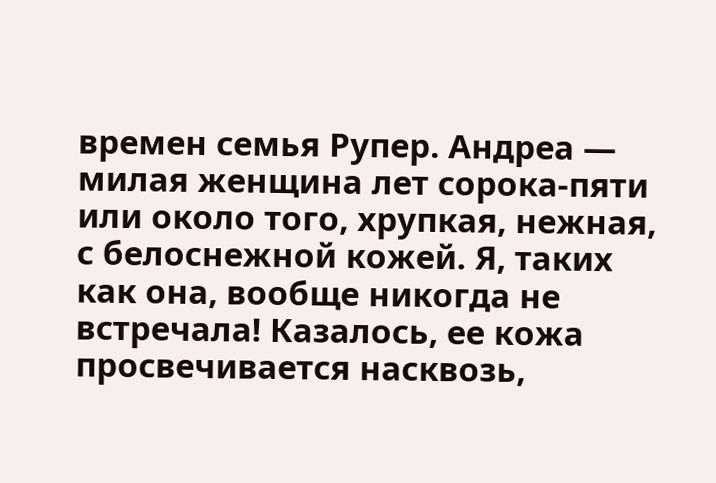времен семья Рупер. Андреа — милая женщина лет сорока-пяти или около того, хрупкая, нежная, с белоснежной кожей. Я, таких как она, вообще никогда не встречала! Казалось, ее кожа просвечивается насквозь,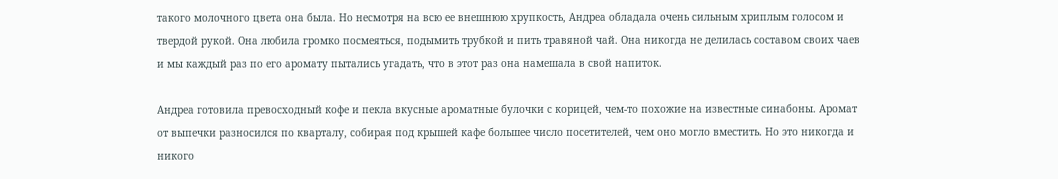такого молочного цвета она была. Но несмотря на всю ее внешнюю хрупкость, Андреа обладала очень сильным хриплым голосом и твердой рукой. Она любила громко посмеяться, подымить трубкой и пить травяной чай. Она никогда не делилась составом своих чаев и мы каждый раз по его аромату пытались угадать, что в этот раз она намешала в свой напиток.

Андреа готовила превосходный кофе и пекла вкусные ароматные булочки с корицей, чем-то похожие на известные синабоны. Аромат от выпечки разносился по кварталу, собирая под крышей кафе большее число посетителей, чем оно могло вместить. Но это никогда и никого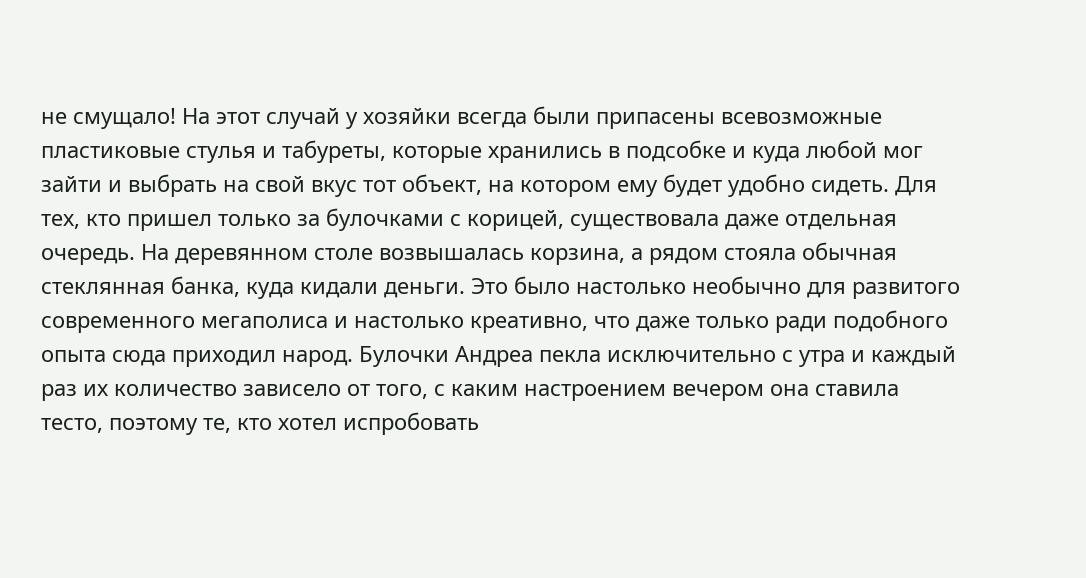не смущало! На этот случай у хозяйки всегда были припасены всевозможные пластиковые стулья и табуреты, которые хранились в подсобке и куда любой мог зайти и выбрать на свой вкус тот объект, на котором ему будет удобно сидеть. Для тех, кто пришел только за булочками с корицей, существовала даже отдельная очередь. На деревянном столе возвышалась корзина, а рядом стояла обычная стеклянная банка, куда кидали деньги. Это было настолько необычно для развитого современного мегаполиса и настолько креативно, что даже только ради подобного опыта сюда приходил народ. Булочки Андреа пекла исключительно с утра и каждый раз их количество зависело от того, с каким настроением вечером она ставила тесто, поэтому те, кто хотел испробовать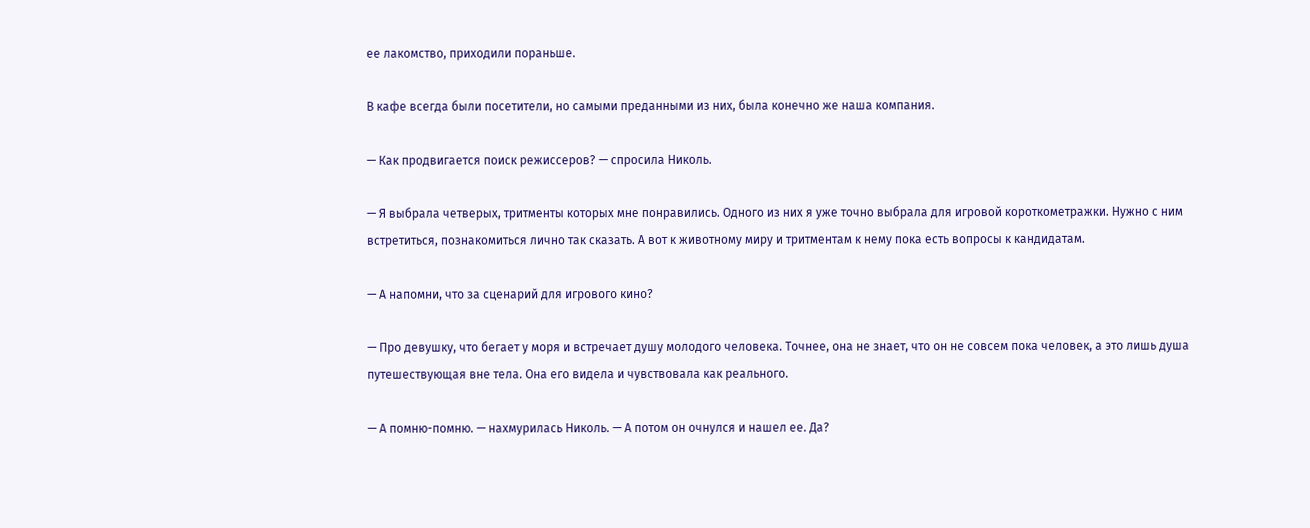ее лакомство, приходили пораньше.

В кафе всегда были посетители, но самыми преданными из них, была конечно же наша компания.

— Как продвигается поиск режиссеров? — спросила Николь.

— Я выбрала четверых, тритменты которых мне понравились. Одного из них я уже точно выбрала для игровой короткометражки. Нужно с ним встретиться, познакомиться лично так сказать. А вот к животному миру и тритментам к нему пока есть вопросы к кандидатам.

— А напомни, что за сценарий для игрового кино?

— Про девушку, что бегает у моря и встречает душу молодого человека. Точнее, она не знает, что он не совсем пока человек, а это лишь душа путешествующая вне тела. Она его видела и чувствовала как реального.

— А помню-помню. — нахмурилась Николь. — А потом он очнулся и нашел ее. Да?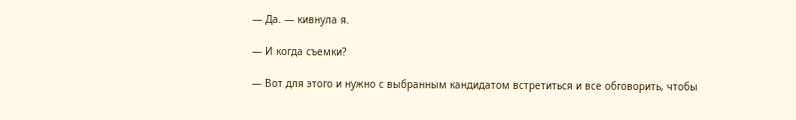— Да. — кивнула я.

— И когда съемки?

— Вот для этого и нужно с выбранным кандидатом встретиться и все обговорить, чтобы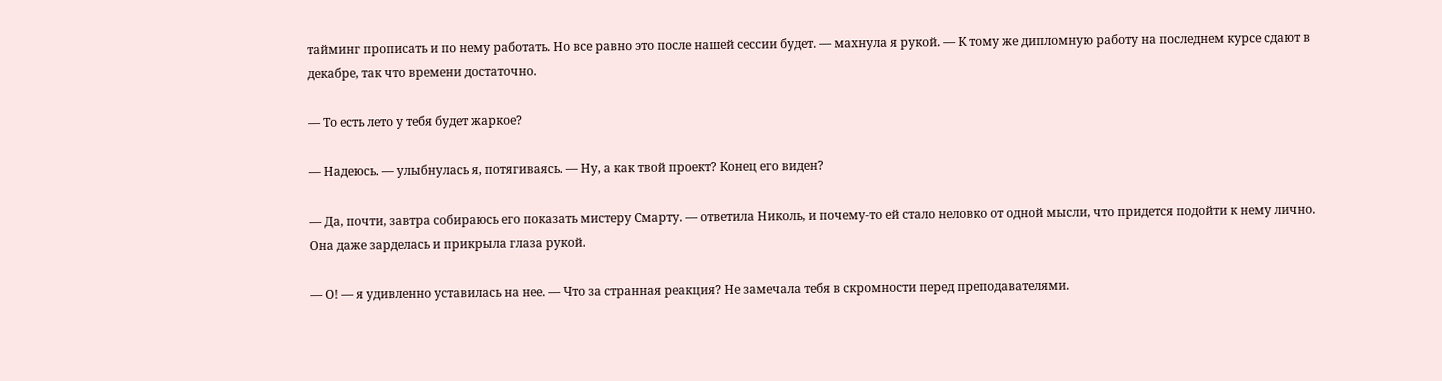тайминг прописать и по нему работать. Но все равно это после нашей сессии будет. — махнула я рукой. — К тому же дипломную работу на последнем курсе сдают в декабре, так что времени достаточно.

— То есть лето у тебя будет жаркое?

— Надеюсь. — улыбнулась я, потягиваясь. — Ну, а как твой проект? Конец его виден?

— Да, почти, завтра собираюсь его показать мистеру Смарту. — ответила Николь, и почему-то ей стало неловко от одной мысли, что придется подойти к нему лично. Она даже зарделась и прикрыла глаза рукой.

— О! — я удивленно уставилась на нее. — Что за странная реакция? Не замечала тебя в скромности перед преподавателями.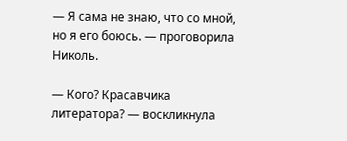— Я сама не знаю, что со мной, но я его боюсь. — проговорила Николь.

— Кого? Красавчика литератора? — воскликнула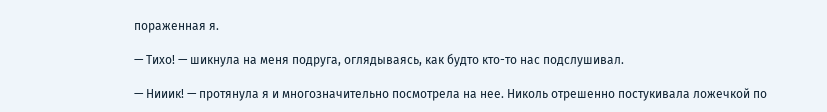пораженная я.

— Тихо! — шикнула на меня подруга, оглядываясь, как будто кто-то нас подслушивал.

— Нииик! — протянула я и многозначительно посмотрела на нее. Николь отрешенно постукивала ложечкой по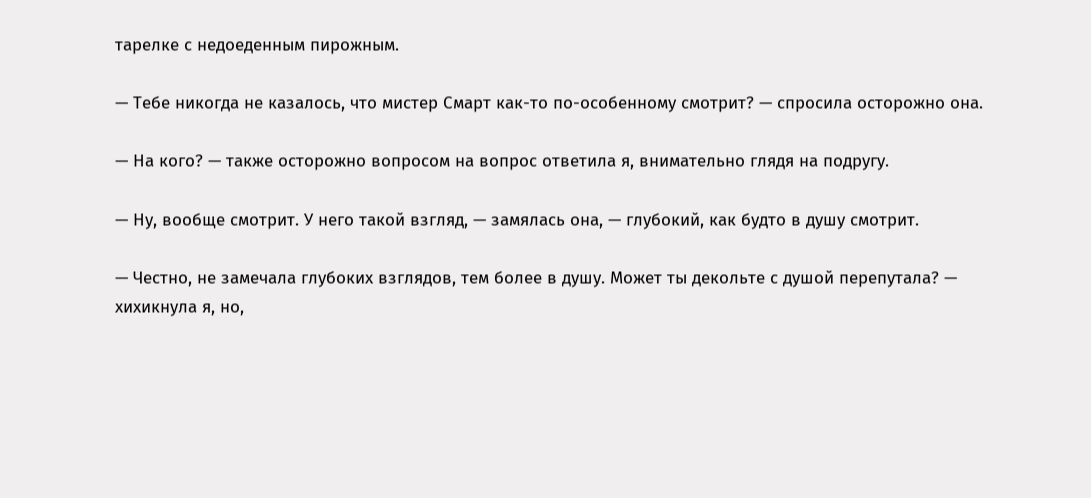тарелке с недоеденным пирожным.

— Тебе никогда не казалось, что мистер Смарт как-то по-особенному смотрит? — спросила осторожно она.

— На кого? — также осторожно вопросом на вопрос ответила я, внимательно глядя на подругу.

— Ну, вообще смотрит. У него такой взгляд, — замялась она, — глубокий, как будто в душу смотрит.

— Честно, не замечала глубоких взглядов, тем более в душу. Может ты декольте с душой перепутала? — хихикнула я, но,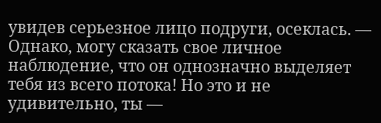увидев серьезное лицо подруги, осеклась. — Однако, могу сказать свое личное наблюдение, что он однозначно выделяет тебя из всего потока! Но это и не удивительно, ты —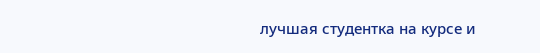лучшая студентка на курсе и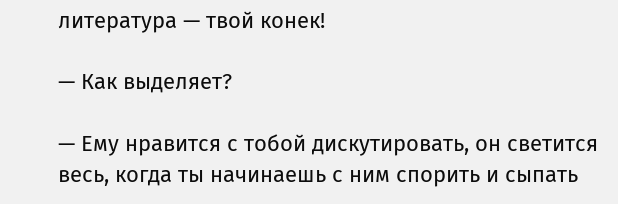литература — твой конек!

— Как выделяет?

— Ему нравится с тобой дискутировать, он светится весь, когда ты начинаешь с ним спорить и сыпать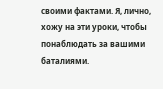своими фактами. Я, лично, хожу на эти уроки, чтобы понаблюдать за вашими баталиями.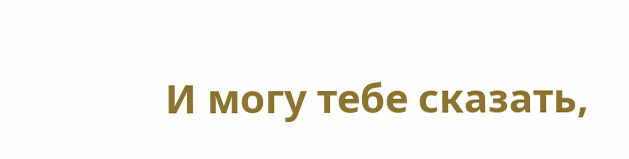И могу тебе сказать,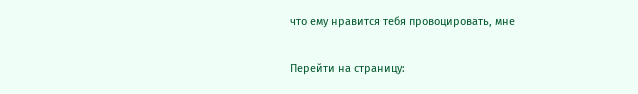что ему нравится тебя провоцировать, мне

Перейти на страницу: